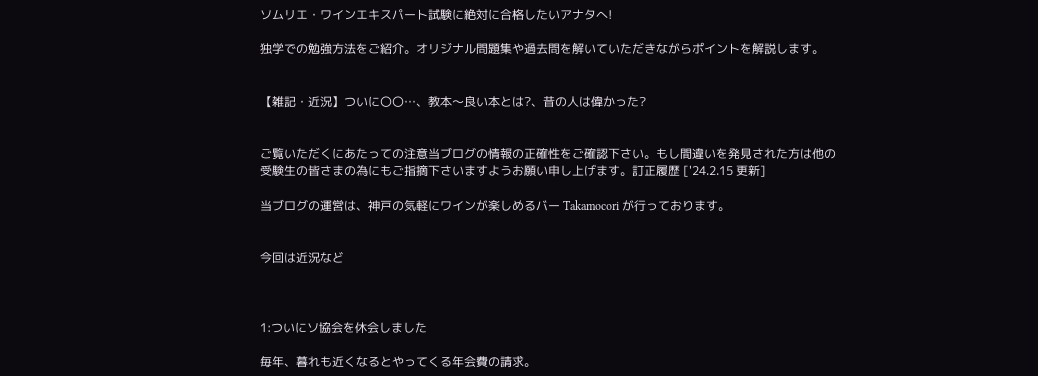ソムリエ・ワインエキスパート試験に絶対に合格したいアナタへ!

独学での勉強方法をご紹介。オリジナル問題集や過去問を解いていただきながらポイントを解説します。


【雑記・近況】ついに〇〇…、教本〜良い本とは?、昔の人は偉かった?


ご覧いただくにあたっての注意当ブログの情報の正確性をご確認下さい。もし間違いを発見された方は他の受験生の皆さまの為にもご指摘下さいますようお願い申し上げます。訂正履歴 ['24.2.15 更新]

当ブログの運営は、神戸の気軽にワインが楽しめるバー Takamocori が行っております。


今回は近況など



1:ついにソ協会を休会しました

毎年、暮れも近くなるとやってくる年会費の請求。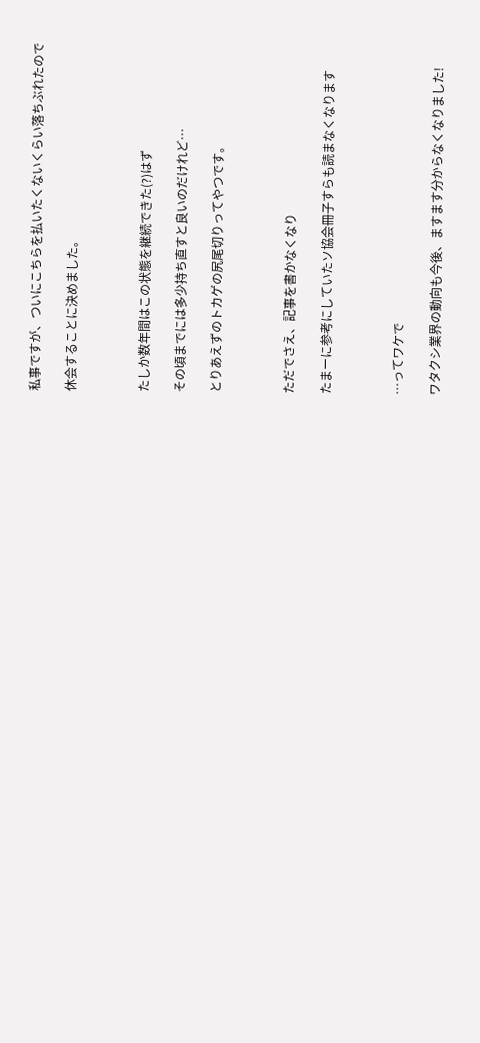私事ですが、ついにこちらを払いたくないくらい落ちぶれたので

休会することに決めました。



たしか数年間はこの状態を継続できた(?)はず

その頃までには多少持ち直すと良いのだけれど…

とりあえずのトカゲの尻尾切りってやつです。



ただでさえ、記事を書かなくなり

たまーに参考にしていたソ協会冊子すらも読まなくなります



…ってワケで

ワタクシ業界の動向も今後、ますます分からなくなりました!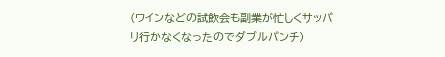(ワインなどの試飲会も副業が忙しくサッパリ行かなくなったのでダブルパンチ)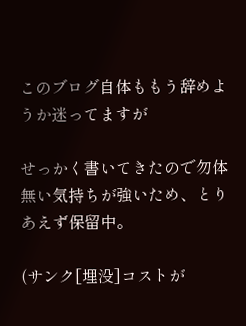このブログ自体ももう辞めようか迷ってますが

せっかく書いてきたので勿体無い気持ちが強いため、とりあえず保留中。

(サンク[埋没]コストが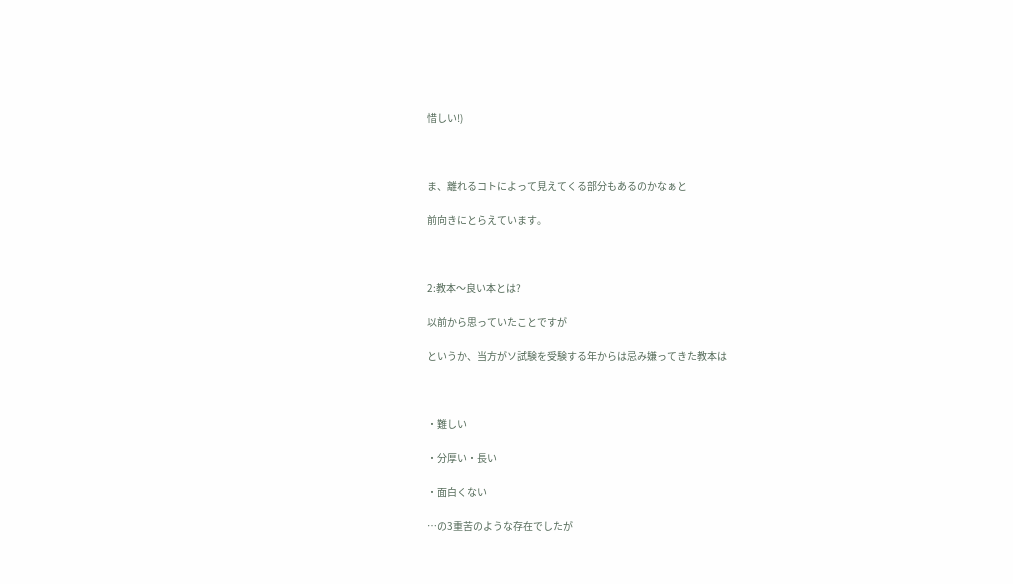惜しい!)



ま、離れるコトによって見えてくる部分もあるのかなぁと

前向きにとらえています。



2:教本〜良い本とは?

以前から思っていたことですが

というか、当方がソ試験を受験する年からは忌み嫌ってきた教本は



・難しい

・分厚い・長い

・面白くない

…の3重苦のような存在でしたが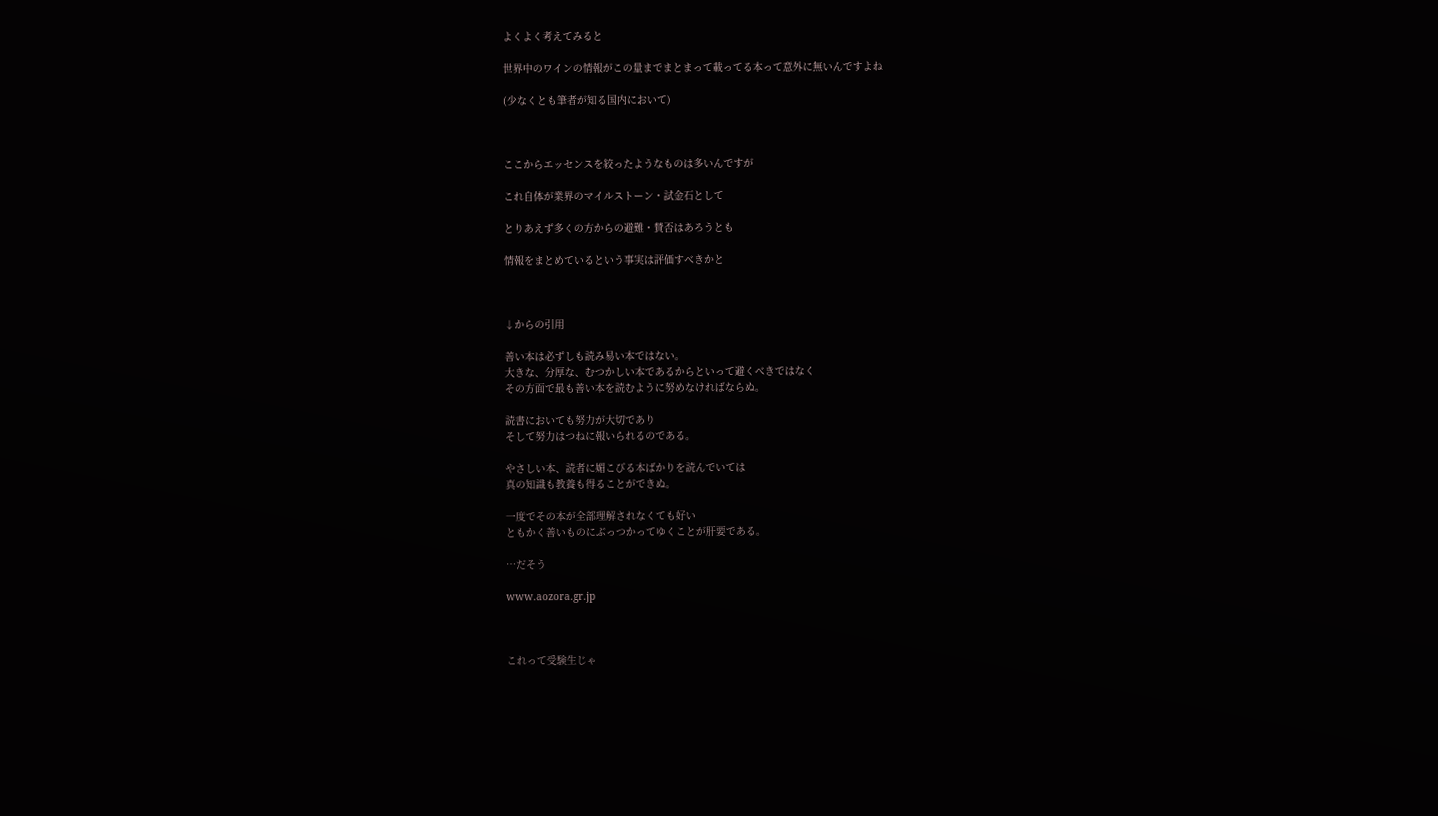よくよく考えてみると

世界中のワインの情報がこの量までまとまって載ってる本って意外に無いんですよね

(少なくとも筆者が知る国内において)



ここからエッセンスを絞ったようなものは多いんですが

これ自体が業界のマイルストーン・試金石として

とりあえず多くの方からの避難・賛否はあろうとも

情報をまとめているという事実は評価すべきかと



↓からの引用

善い本は必ずしも読み易い本ではない。
大きな、分厚な、むつかしい本であるからといって避くべきではなく
その方面で最も善い本を読むように努めなければならぬ。

読書においても努力が大切であり
そして努力はつねに報いられるのである。

やさしい本、読者に媚こびる本ばかりを読んでいては
真の知識も教養も得ることができぬ。

一度でその本が全部理解されなくても好い
ともかく善いものにぶっつかってゆくことが肝要である。

…だそう

www.aozora.gr.jp



これって受験生じゃ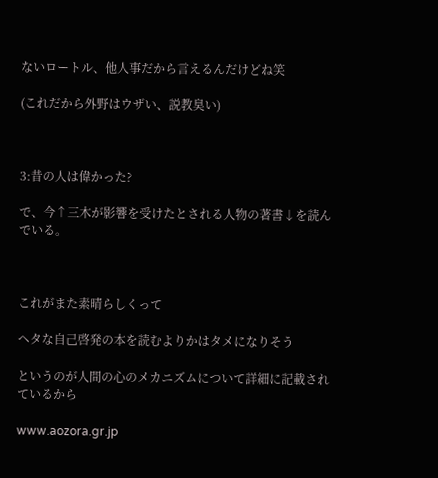ないロートル、他人事だから言えるんだけどね笑

(これだから外野はウザい、説教臭い)



3:昔の人は偉かった?

で、今↑三木が影響を受けたとされる人物の著書↓を読んでいる。



これがまた素晴らしくって

ヘタな自己啓発の本を読むよりかはタメになりそう

というのが人間の心のメカニズムについて詳細に記載されているから

www.aozora.gr.jp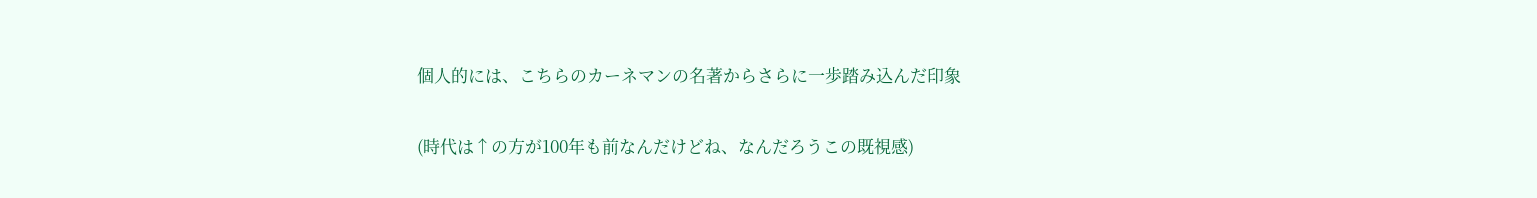個人的には、こちらのカーネマンの名著からさらに一歩踏み込んだ印象

(時代は↑の方が100年も前なんだけどね、なんだろうこの既視感)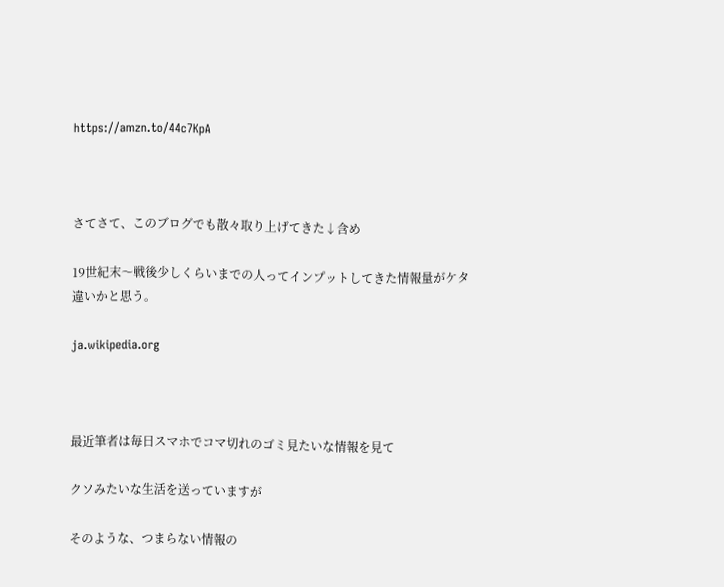https://amzn.to/44c7KpA



さてさて、このブログでも散々取り上げてきた↓含め

19世紀末〜戦後少しくらいまでの人ってインプットしてきた情報量がケタ違いかと思う。

ja.wikipedia.org



最近筆者は毎日スマホでコマ切れのゴミ見たいな情報を見て

クソみたいな生活を送っていますが

そのような、つまらない情報の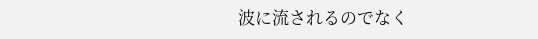波に流されるのでなく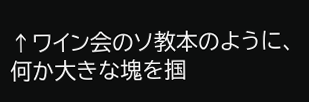↑ワイン会のソ教本のように、何か大きな塊を掴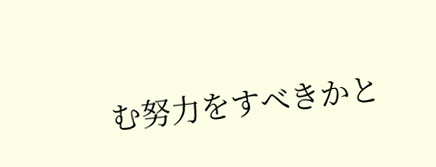む努力をすべきかと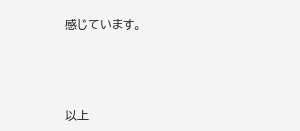感じています。



以上